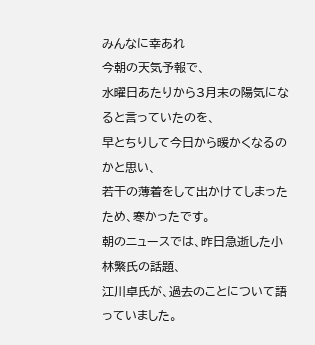みんなに幸あれ
今朝の天気予報で、
水曜日あたりから3月末の陽気になると言っていたのを、
早とちりして今日から暖かくなるのかと思い、
若干の薄着をして出かけてしまったため、寒かったです。
朝のニュースでは、昨日急逝した小林繁氏の話題、
江川卓氏が、過去のことについて語っていました。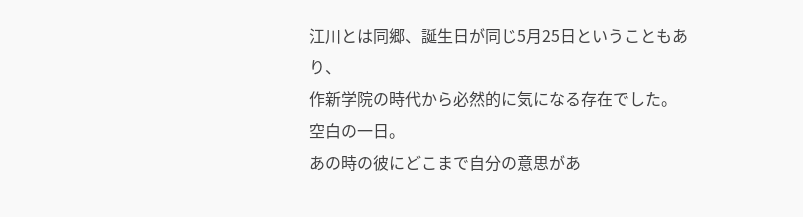江川とは同郷、誕生日が同じ5月25日ということもあり、
作新学院の時代から必然的に気になる存在でした。
空白の一日。
あの時の彼にどこまで自分の意思があ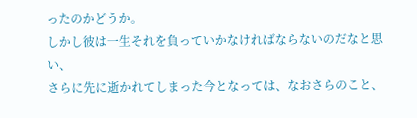ったのかどうか。
しかし彼は一生それを負っていかなければならないのだなと思い、
さらに先に逝かれてしまった今となっては、なおさらのこと、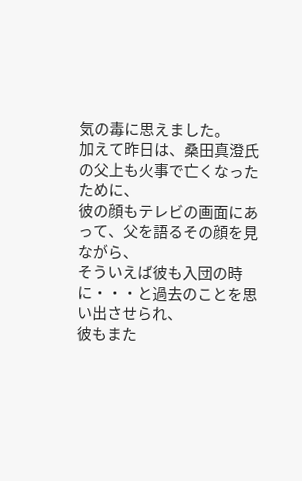気の毒に思えました。
加えて昨日は、桑田真澄氏の父上も火事で亡くなったために、
彼の顔もテレビの画面にあって、父を語るその顔を見ながら、
そういえば彼も入団の時に・・・と過去のことを思い出させられ、
彼もまた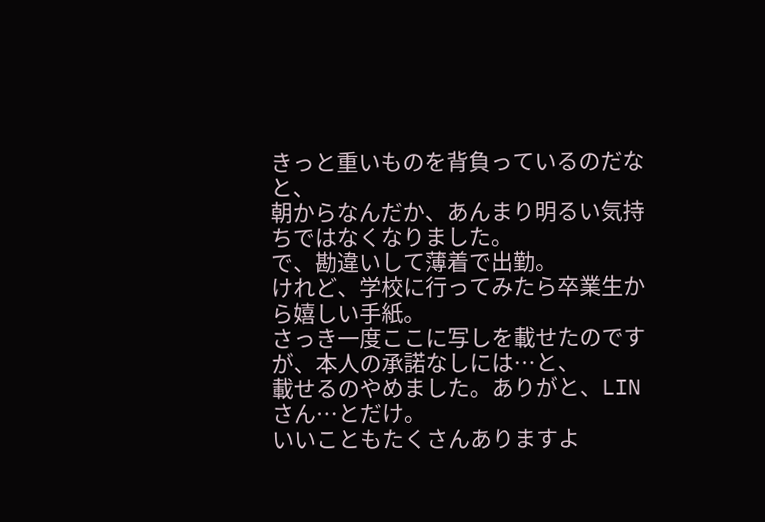きっと重いものを背負っているのだなと、
朝からなんだか、あんまり明るい気持ちではなくなりました。
で、勘違いして薄着で出勤。
けれど、学校に行ってみたら卒業生から嬉しい手紙。
さっき一度ここに写しを載せたのですが、本人の承諾なしには…と、
載せるのやめました。ありがと、LINさん…とだけ。
いいこともたくさんありますよ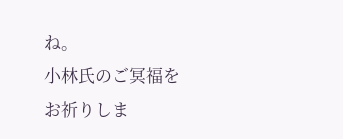ね。
小林氏のご冥福をお祈りしま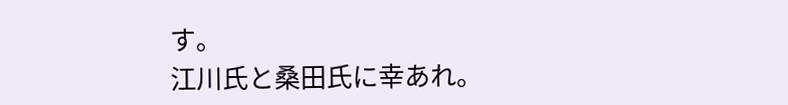す。
江川氏と桑田氏に幸あれ。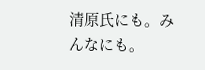清原氏にも。みんなにも。